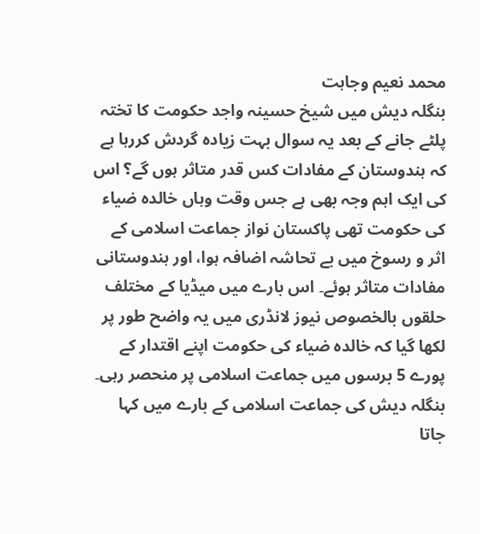محمد نعیم وجاہت
بنگلہ دیش میں شیخ حسینہ واجد حکومت کا تختہ پلٹے جانے کے بعد یہ سوال بہت زیادہ گردش کررہا ہے کہ ہندوستان کے مفادات کس قدر متاثر ہوں گے؟ اس کی ایک اہم وجہ بھی ہے جس وقت وہاں خالدہ ضیاء کی حکومت تھی پاکستان نواز جماعت اسلامی کے اثر و رسوخ میں بے تحاشہ اضافہ ہوا، اور ہندوستانی مفادات متاثر ہوئے۔ اس بارے میں میڈیا کے مختلف حلقوں بالخصوص نیوز لانڈری میں یہ واضح طور پر لکھا گیا کہ خالدہ ضیاء کی حکومت اپنے اقتدار کے پورے 5 برسوں میں جماعت اسلامی پر منحصر رہی۔ بنگلہ دیش کی جماعت اسلامی کے بارے میں کہا جاتا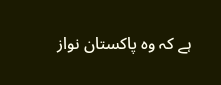ہے کہ وہ پاکستان نواز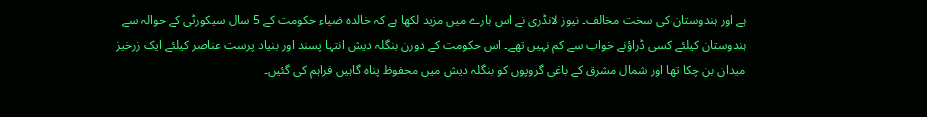ہے اور ہندوستان کی سخت مخالف۔ نیوز لانڈری نے اس بارے میں مزید لکھا ہے کہ خالدہ ضیاء حکومت کے 5 سال سیکورٹی کے حوالہ سے ہندوستان کیلئے کسی ڈراؤنے خواب سے کم نہیں تھے۔ اس حکومت کے دورن بنگلہ دیش انتہا پسند اور بنیاد پرست عناصر کیلئے ایک زرخیز میدان بن چکا تھا اور شمال مشرق کے باغی گروپوں کو بنگلہ دیش میں محفوظ پناہ گاہیں فراہم کی گئیں۔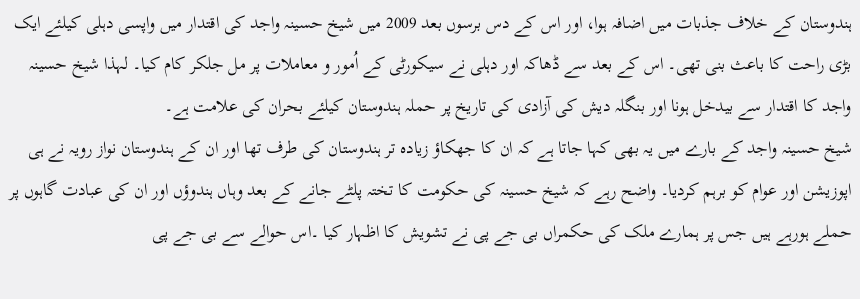ہندوستان کے خلاف جذبات میں اضافہ ہوا، اور اس کے دس برسوں بعد 2009 میں شیخ حسینہ واجد کی اقتدار میں واپسی دہلی کیلئے ایک بڑی راحت کا باعث بنی تھی۔ اس کے بعد سے ڈھاکہ اور دہلی نے سیکورٹی کے اُمور و معاملات پر مل جلکر کام کیا۔ لہذا شیخ حسینہ واجد کا اقتدار سے بیدخل ہونا اور بنگلہ دیش کی آزادی کی تاریخ پر حملہ ہندوستان کیلئے بحران کی علامت ہے۔
شیخ حسینہ واجد کے بارے میں یہ بھی کہا جاتا ہے کہ ان کا جھکاؤ زیادہ تر ہندوستان کی طرف تھا اور ان کے ہندوستان نواز رویہ نے ہی اپوزیشن اور عوام کو برہم کردیا۔ واضح رہے کہ شیخ حسینہ کی حکومت کا تختہ پلٹے جانے کے بعد وہاں ہندوؤں اور ان کی عبادت گاہوں پر حملے ہورہے ہیں جس پر ہمارے ملک کی حکمراں بی جے پی نے تشویش کا اظہار کیا ۔اس حوالے سے بی جے پی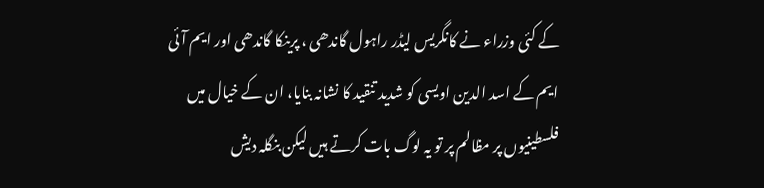کے کئی وزراء نے کانگریس لیڈر راہول گاندھی ، پرینکا گاندھی اور ایم آئی ایم کے اسد الدین اویسی کو شدید تنقید کا نشانہ بنایا، ان کے خیال میں فلسطینیوں پر مظالم پر تو یہ لوگ بات کرتے ہیں لیکن بنگلہ دیش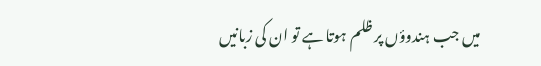میں جب ہندوؤں پر ظلم ہوتا ہے تو ان کی زبانیں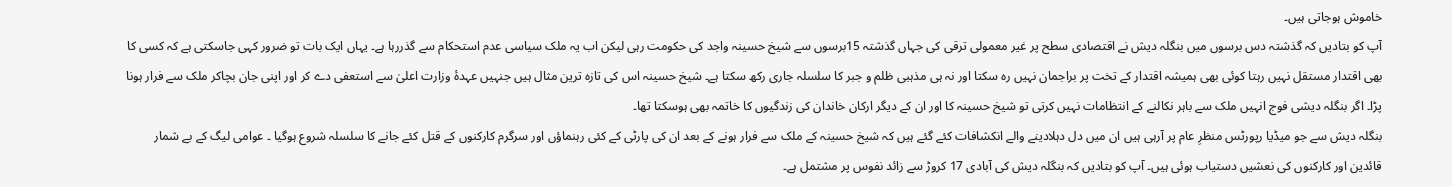خاموش ہوجاتی ہیں۔
آپ کو بتادیں کہ گذشتہ دس برسوں میں بنگلہ دیش نے اقتصادی سطح پر غیر معمولی ترقی کی جہاں گذشتہ 15برسوں سے شیخ حسینہ واجد کی حکومت رہی لیکن اب یہ ملک سیاسی عدم استحکام سے گذررہا ہے۔ یہاں ایک بات تو ضرور کہی جاسکتی ہے کہ کسی کا بھی اقتدار مستقل نہیں رہتا کوئی بھی ہمیشہ اقتدار کے تخت پر براجمان نہیں رہ سکتا اور نہ ہی مذہبی ظلم و جبر کا سلسلہ جاری رکھ سکتا ہے۔ شیخ حسینہ اس کی تازہ ترین مثال ہیں جنہیں عہدۂ وزارت اعلیٰ سے استعفی دے کر اور اپنی جان بچاکر ملک سے فرار ہونا پڑا۔ اگر بنگلہ دیشی فوج انہیں ملک سے باہر نکالنے کے انتظامات نہیں کرتی تو شیخ حسینہ کا اور ان کے دیگر ارکان خاندان کی زندگیوں کا خاتمہ بھی ہوسکتا تھا۔
بنگلہ دیش سے جو میڈیا رپورٹس منظرِ عام پر آرہی ہیں ان میں دل دہلادینے والے انکشافات کئے گئے ہیں کہ شیخ حسینہ کے ملک سے فرار ہونے کے بعد ان کی پارٹی کے کئی رہنماؤں اور سرگرم کارکنوں کے قتل کئے جانے کا سلسلہ شروع ہوگیا ۔ عوامی لیگ کے بے شمار قائدین اور کارکنوں کی نعشیں دستیاب ہوئی ہیں۔ آپ کو بتادیں کہ بنگلہ دیش کی آبادی 17 کروڑ سے زائد نفوس پر مشتمل ہے۔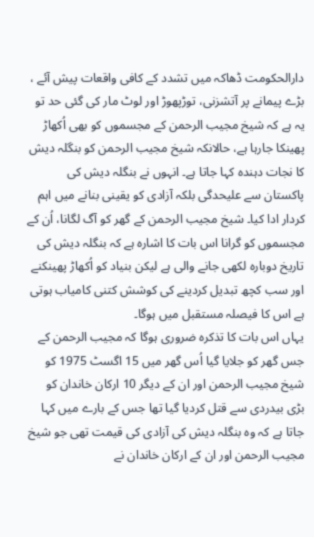دارالحکومت ڈھاکہ میں تشدد کے کافی واقعات پیش آئے ، بڑے پیمانے پر آتشزنی، توڑپھوڑ اور لوٹ مار کی گئی حد تو یہ ہے کہ شیخ مجیب الرحمن کے مجسموں کو بھی اُکھاڑ پھینکا جارہا ہے، حالانکہ شیخ مجیب الرحمن کو بنگلہ دیش کا نجات دہندہ کہا جاتا ہے۔ انہوں نے بنگلہ دیش کی پاکستان سے علیحدگی بلکہ آزادی کو یقینی بنانے میں اہم کردار ادا کیا۔ شیخ مجیب الرحمن کے گھر کو آگ لگانا، اُن کے مجسموں کو گرانا اس بات کا اشارہ ہے کہ بنگلہ دیش کی تاریخ دوبارہ لکھی جانے والی ہے لیکن بنیاد کو اُکھاڑ پھینکنے اور سب کچھ تبدیل کردینے کی کوشش کتنی کامیاب ہوتی ہے اس کا فیصلہ مستقبل میں ہوگا۔
یہاں اس بات کا تذکرہ ضروری ہوگا کہ مجیب الرحمن کے جس گھر کو جلایا گیا اُس گھر میں 15 اگسٹ 1975 کو شیخ مجیب الرحمن اور ان کے دیگر 10 ارکان خاندان کو بڑی بیدردی سے قتل کردیا گیا تھا جس کے بارے میں کہا جاتا ہے کہ وہ بنگلہ دیش کی آزادی کی قیمت تھی جو شیخ مجیب الرحمن اور ان کے ارکان خاندان نے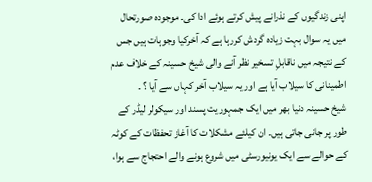اپنی زندگیوں کے نذرانے پیش کرتے ہوئے ادا کی۔ موجودہ صورتحال میں یہ سوال بہت زیادہ گردش کررہا ہے کہ آخرکیا وجوہات ہیں جس کے نتیجہ میں ناقابلِ تسخیر نظر آنے والی شیخ حسینہ کے خلاف عدم اطمینانی کا سیلاب آیا ہے اور یہ سیلاب آخر کہاں سے آیا ؟ ۔
شیخ حسینہ دنیا بھر میں ایک جمہوریت پسند اور سیکولر لیڈر کے طور پر جانی جاتی ہیں۔ ان کیلئے مشکلات کا آغاز تحفظات کے کوٹہ کے حوالے سے ایک یونیورسٹی میں شروع ہونے والے احتجاج سے ہوا،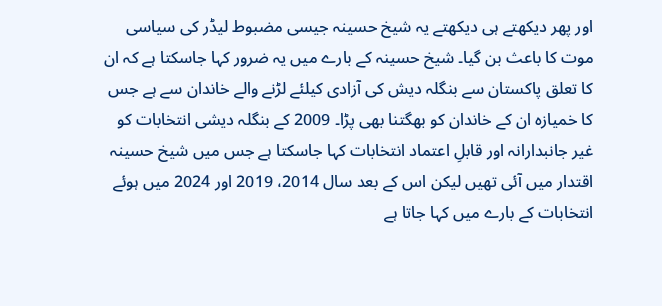اور پھر دیکھتے ہی دیکھتے یہ شیخ حسینہ جیسی مضبوط لیڈر کی سیاسی موت کا باعث بن گیا۔ شیخ حسینہ کے بارے میں یہ ضرور کہا جاسکتا ہے کہ ان کا تعلق پاکستان سے بنگلہ دیش کی آزادی کیلئے لڑنے والے خاندان سے ہے جس کا خمیازہ ان کے خاندان کو بھگتنا بھی پڑا۔ 2009 کے بنگلہ دیشی انتخابات کو غیر جانبدارانہ اور قابلِ اعتماد انتخابات کہا جاسکتا ہے جس میں شیخ حسینہ اقتدار میں آئی تھیں لیکن اس کے بعد سال 2014، 2019 اور 2024 میں ہوئے انتخابات کے بارے میں کہا جاتا ہے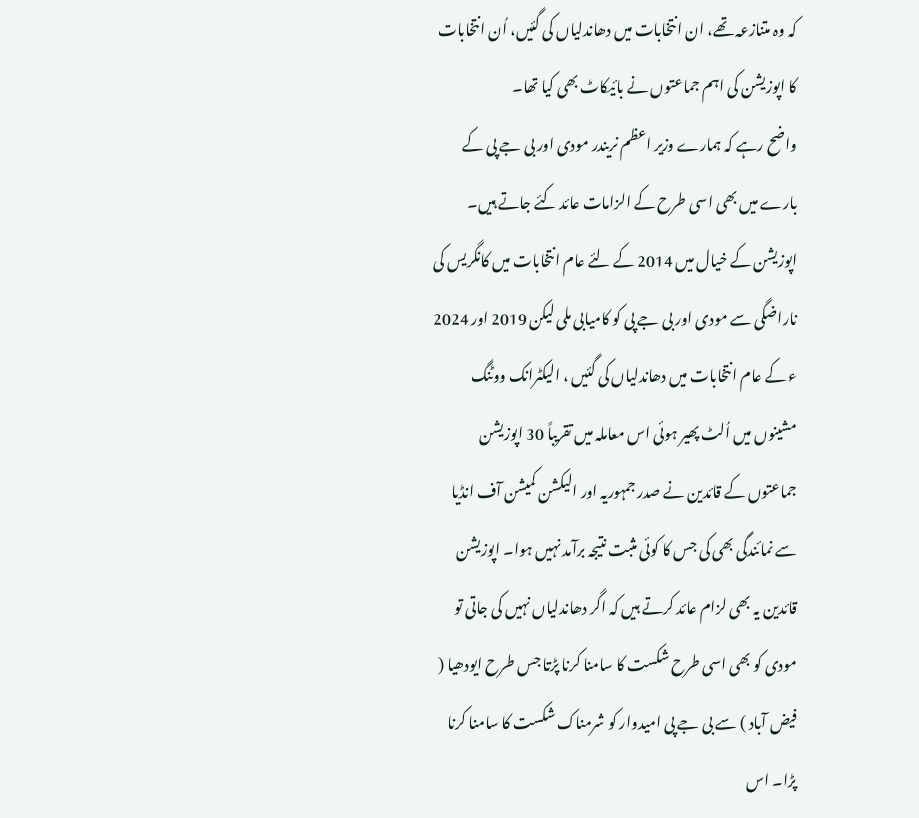کہ وہ متنازعہ تھے، ان انتخابات میں دھاندلیاں کی گئیں، اُن انتخابات کا اپوزیشن کی اہم جماعتوں نے بائیکاٹ بھی کیا تھا۔
واضح رہے کہ ہمارے وزیر اعظم نریندر مودی اور بی جے پی کے بارے میں بھی اسی طرح کے الزامات عائد کئے جاتے ہیں۔ اپوزیشن کے خیال میں 2014 کے لئے عام انتخابات میں کانگریس کی ناراضگی سے مودی اور بی جے پی کو کامیابی ملی لیکن 2019 اور 2024 ء کے عام انتخابات میں دھاندلیاں کی گئیں ، الیکٹرانک ووٹنگ مشینوں میں اُلٹ پھیر ہوئی اس معاملہ میں تقریباً 30 اپوزیشن جماعتوں کے قائدین نے صدر جمہوریہ اور الیکشن کمیشن آف انڈیا سے نمائندگی بھی کی جس کا کوئی مثبت نتیجہ برآمد نہیں ہوا۔ اپوزیشن قائدین یہ بھی لزام عائد کرتے ہیں کہ اگر دھاندلیاں نہیں کی جاتی تو مودی کو بھی اسی طرح شکست کا سامنا کرنا پڑتا جس طرح ایودھیا ( فیض آباد ) سے بی جے پی امیدوار کو شرمناک شکست کا سامنا کرنا پڑا۔ اس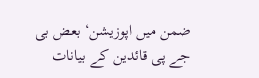ضمن میں اپوزیشن‘ بعض بی جے پی قائدین کے بیانات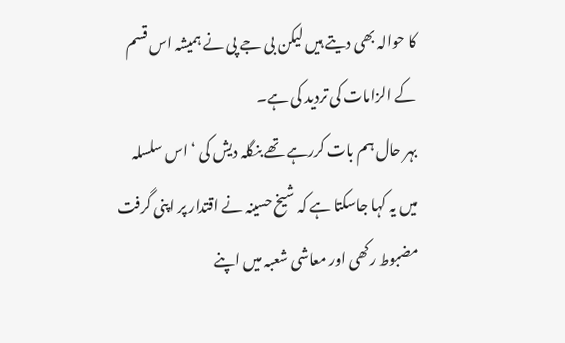کا حوالہ بھی دیتے ہیں لیکن بی جے پی نے ہمیشہ اس قسم کے الزامات کی تردید کی ہے۔
بہر حال ہم بات کررہے تھے بنگلہ دیش کی ‘ اس سلسلہ میں یہ کہا جاسکتا ہے کہ شیخ حسینہ نے اقتدار پر اپنی گرفت مضبوط رکھی اور معاشی شعبہ میں اپنے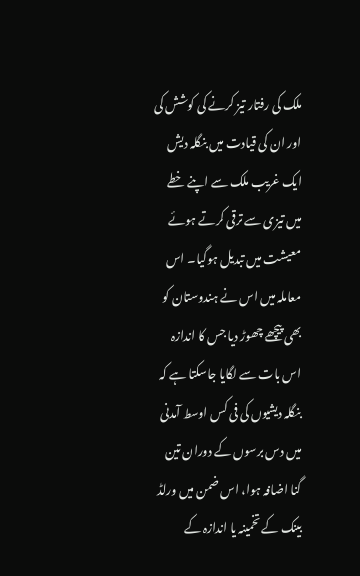ملک کی رفتار تیز کرنے کی کوشش کی اور ان کی قیادت میں بنگلہ دیش ایک غریب ملک سے اپنے خطے میں تیزی سے ترقی کرتے ہوئے معیشت میں تبدیل ہوگیا۔ اس معاملہ میں اس نے ہندوستان کو بھی پیچھے چھوڑ دیا جس کا اندازہ اس بات سے لگایا جاسکتا ہے کہ بنگلہ دیشیوں کی فی کس اوسط آمدنی میں دس برسوں کے دوران تین گنا اضافہ ہوا، اس ضمن میں ورلڈ بینک کے تخمینہ یا اندازہ کے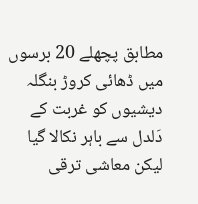مطابق پچھلے 20 برسوں میں ڈھائی کروڑ بنگلہ دیشیوں کو غربت کے دَلدل سے باہر نکالا گیا لیکن معاشی ترقی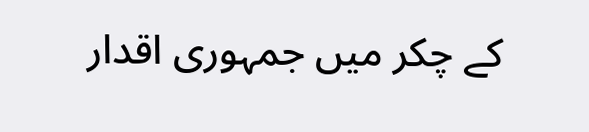کے چکر میں جمہوری اقدار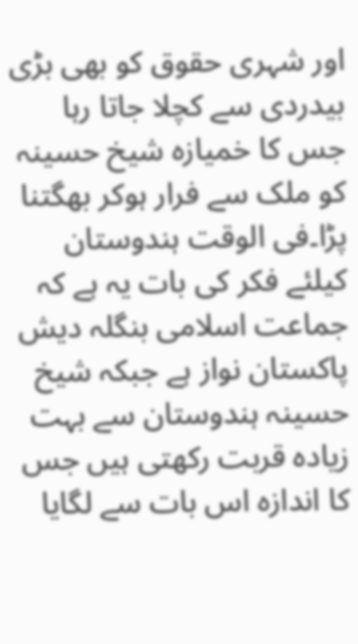اور شہری حقوق کو بھی بڑی بیدردی سے کچلا جاتا رہا جس کا خمیازہ شیخ حسینہ کو ملک سے فرار ہوکر بھگتنا پڑا۔فی الوقت ہندوستان کیلئے فکر کی بات یہ ہے کہ جماعت اسلامی بنگلہ دیش پاکستان نواز ہے جبکہ شیخ حسینہ ہندوستان سے بہت زیادہ قربت رکھتی ہیں جس کا اندازہ اس بات سے لگایا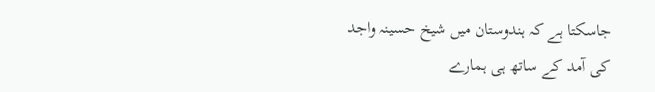جاسکتا ہے کہ ہندوستان میں شیخ حسینہ واجد کی آمد کے ساتھ ہی ہمارے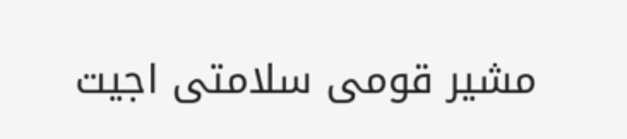مشیر قومی سلامتی اجیت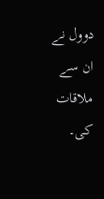دوول نے ان سے ملاقات کی۔